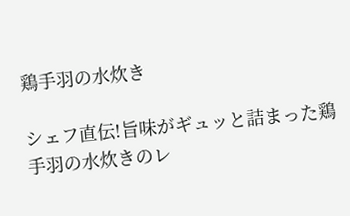鶏手羽の水炊き

シェフ直伝!旨味がギュッと詰まった鶏手羽の水炊きのレ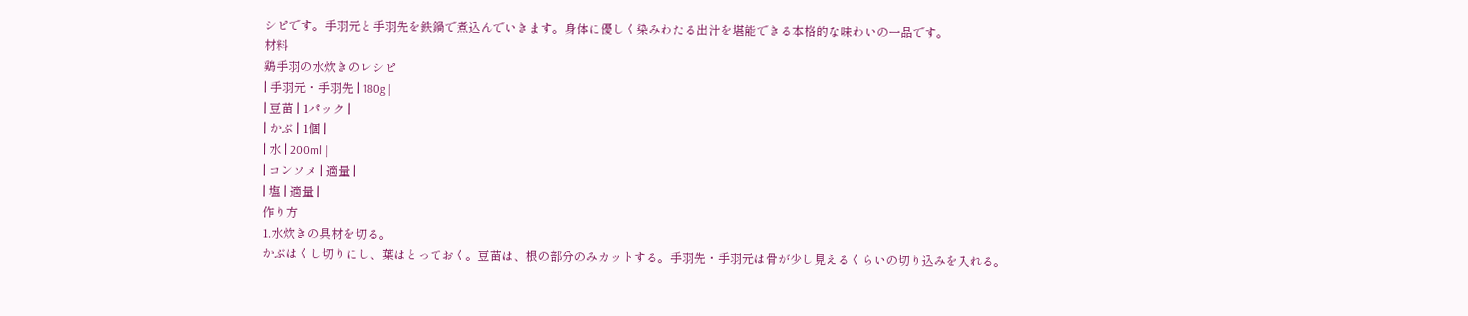シピです。手羽元と手羽先を鉄鍋で煮込んでいきます。身体に優しく染みわたる出汁を堪能できる本格的な味わいの一品です。
材料
鶏手羽の水炊きのレシピ
| 手羽元・手羽先 | 180g |
| 豆苗 | 1パック |
| かぶ | 1個 |
| 水 | 200ml |
| コンソメ | 適量 |
| 塩 | 適量 |
作り方
1.水炊きの具材を切る。
かぶはくし切りにし、葉はとっておく。豆苗は、根の部分のみカットする。手羽先・手羽元は骨が少し見えるくらいの切り込みを入れる。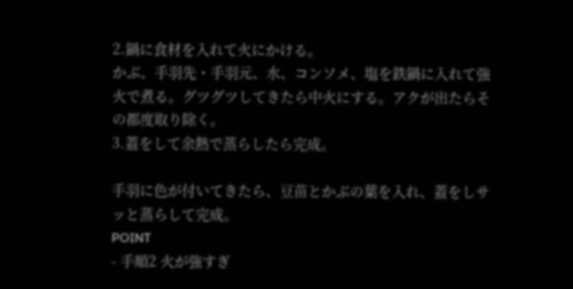2.鍋に食材を入れて火にかける。
かぶ、手羽先・手羽元、水、コンソメ、塩を鉄鍋に入れて強火で煮る。グツグツしてきたら中火にする。アクが出たらその都度取り除く。
3.蓋をして余熱で蒸らしたら完成。

手羽に色が付いてきたら、豆苗とかぶの葉を入れ、蓋をしサッと蒸らして完成。
POINT
- 手順2 火が強すぎ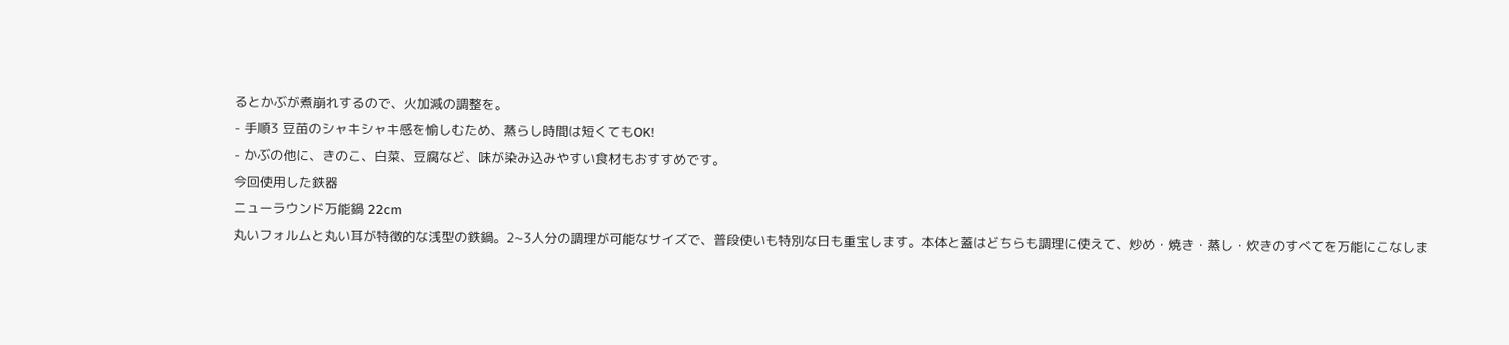るとかぶが煮崩れするので、火加減の調整を。
- 手順3 豆苗のシャキシャキ感を愉しむため、蒸らし時間は短くてもOK!
- かぶの他に、きのこ、白菜、豆腐など、味が染み込みやすい食材もおすすめです。
今回使用した鉄器
ニューラウンド万能鍋 22cm
丸いフォルムと丸い耳が特徴的な浅型の鉄鍋。2~3人分の調理が可能なサイズで、普段使いも特別な日も重宝します。本体と蓋はどちらも調理に使えて、炒め・焼き・蒸し・炊きのすべてを万能にこなしま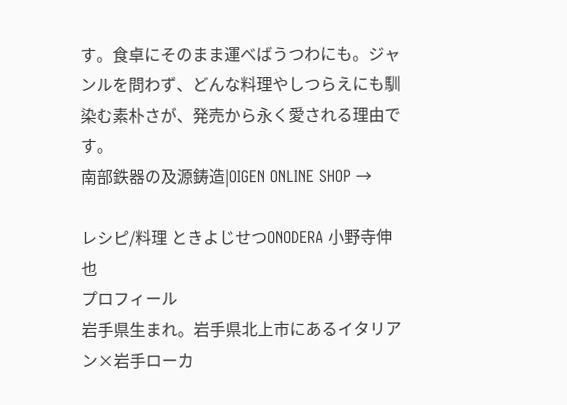す。食卓にそのまま運べばうつわにも。ジャンルを問わず、どんな料理やしつらえにも馴染む素朴さが、発売から永く愛される理由です。
南部鉄器の及源鋳造|OIGEN ONLINE SHOP →

レシピ/料理 ときよじせつONODERA 小野寺伸也
プロフィール
岩手県生まれ。岩手県北上市にあるイタリアン×岩手ローカ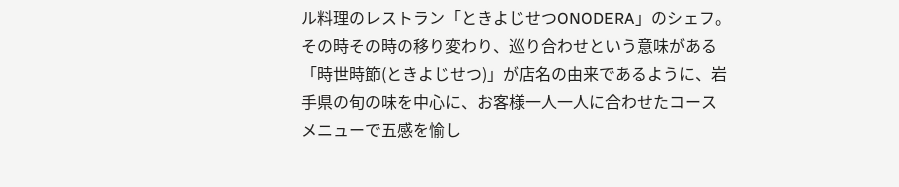ル料理のレストラン「ときよじせつONODERA」のシェフ。その時その時の移り変わり、巡り合わせという意味がある「時世時節(ときよじせつ)」が店名の由来であるように、岩手県の旬の味を中心に、お客様一人一人に合わせたコースメニューで五感を愉し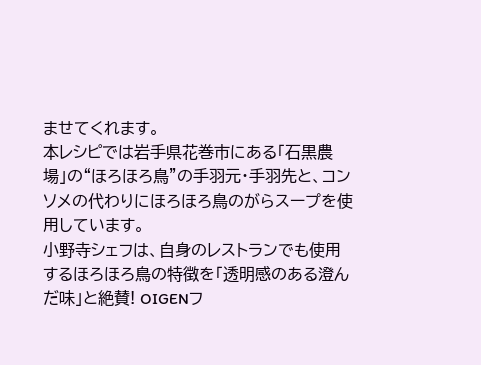ませてくれます。
本レシピでは岩手県花巻市にある「石黒農場」の“ほろほろ鳥”の手羽元・手羽先と、コンソメの代わりにほろほろ鳥のがらスープを使用しています。
小野寺シェフは、自身のレストランでも使用するほろほろ鳥の特徴を「透明感のある澄んだ味」と絶賛! OIGENフ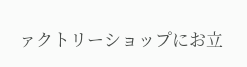ァクトリーショップにお立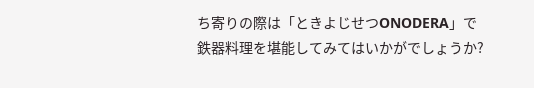ち寄りの際は「ときよじせつONODERA」で鉄器料理を堪能してみてはいかがでしょうか?